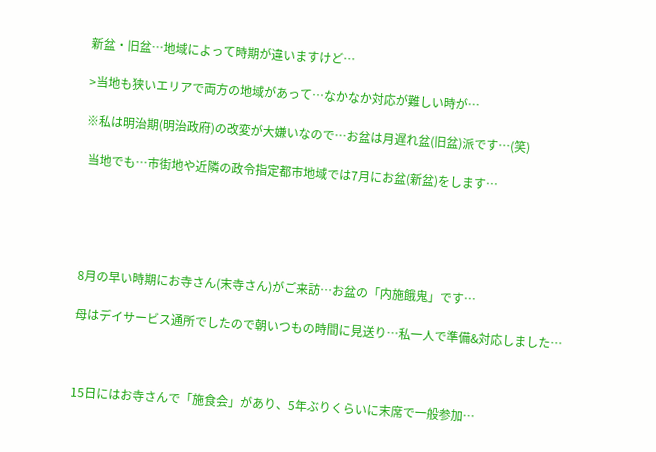新盆・旧盆…地域によって時期が違いますけど…

>当地も狭いエリアで両方の地域があって…なかなか対応が難しい時が…

※私は明治期(明治政府)の改変が大嫌いなので…お盆は月遅れ盆(旧盆)派です…(笑)

 当地でも…市街地や近隣の政令指定都市地域では7月にお盆(新盆)をします…





8月の早い時期にお寺さん(末寺さん)がご来訪…お盆の「内施餓鬼」です…

母はデイサービス通所でしたので朝いつもの時間に見送り…私一人で準備&対応しました…



15日にはお寺さんで「施食会」があり、5年ぶりくらいに末席で一般参加…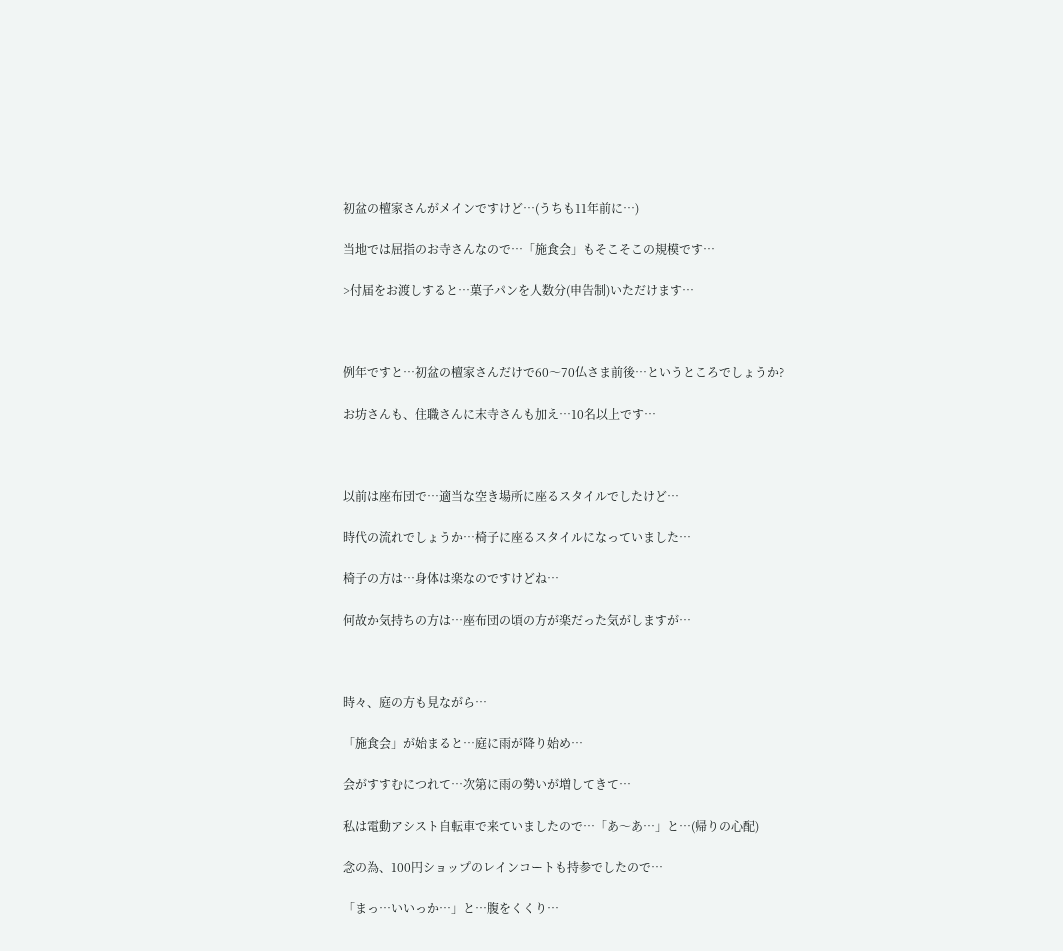初盆の檀家さんがメインですけど…(うちも11年前に…)

当地では屈指のお寺さんなので…「施食会」もそこそこの規模です…

>付届をお渡しすると…菓子パンを人数分(申告制)いただけます…



例年ですと…初盆の檀家さんだけで60〜70仏さま前後…というところでしょうか?

お坊さんも、住職さんに末寺さんも加え…10名以上です…



以前は座布団で…適当な空き場所に座るスタイルでしたけど…

時代の流れでしょうか…椅子に座るスタイルになっていました…

椅子の方は…身体は楽なのですけどね…

何故か気持ちの方は…座布団の頃の方が楽だった気がしますが…



時々、庭の方も見ながら…

「施食会」が始まると…庭に雨が降り始め…

会がすすむにつれて…次第に雨の勢いが増してきて…

私は電動アシスト自転車で来ていましたので…「あ〜あ…」と…(帰りの心配)

念の為、100円ショップのレインコートも持参でしたので…

「まっ…いいっか…」と…腹をくくり…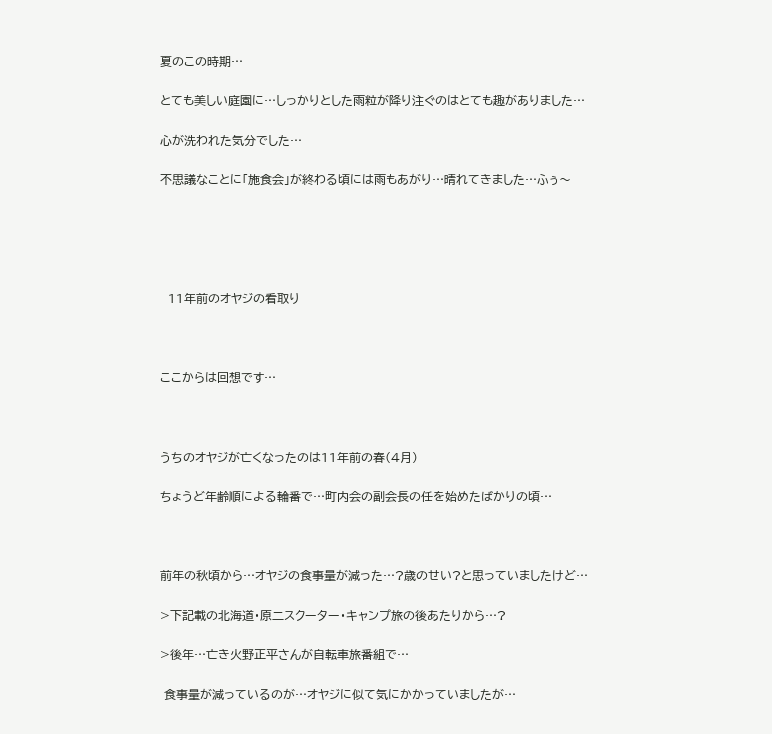夏のこの時期…

とても美しい庭園に…しっかりとした雨粒が降り注ぐのはとても趣がありました…

心が洗われた気分でした…

不思議なことに「施食会」が終わる頃には雨もあがり…晴れてきました…ふぅ〜





  11年前のオヤジの看取り



ここからは回想です…



うちのオヤジが亡くなったのは11年前の春(4月)

ちょうど年齢順による輪番で…町内会の副会長の任を始めたばかりの頃…



前年の秋頃から…オヤジの食事量が減った…?歳のせい?と思っていましたけど…

>下記載の北海道・原二スクーター・キャンプ旅の後あたりから…?

>後年…亡き火野正平さんが自転車旅番組で…

 食事量が減っているのが…オヤジに似て気にかかっていましたが…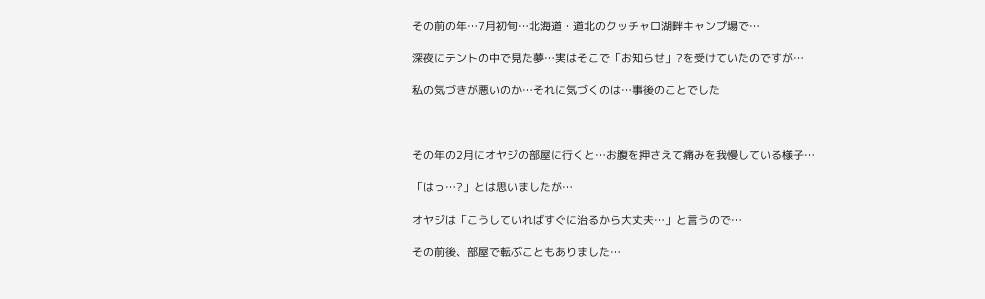その前の年…7月初旬…北海道・道北のクッチャロ湖畔キャンプ場で…

深夜にテントの中で見た夢…実はそこで「お知らせ」?を受けていたのですが…

私の気づきが悪いのか…それに気づくのは…事後のことでした



その年の2月にオヤジの部屋に行くと…お腹を押さえて痛みを我慢している様子…

「はっ…?」とは思いましたが…

オヤジは「こうしていればすぐに治るから大丈夫…」と言うので…

その前後、部屋で転ぶこともありました…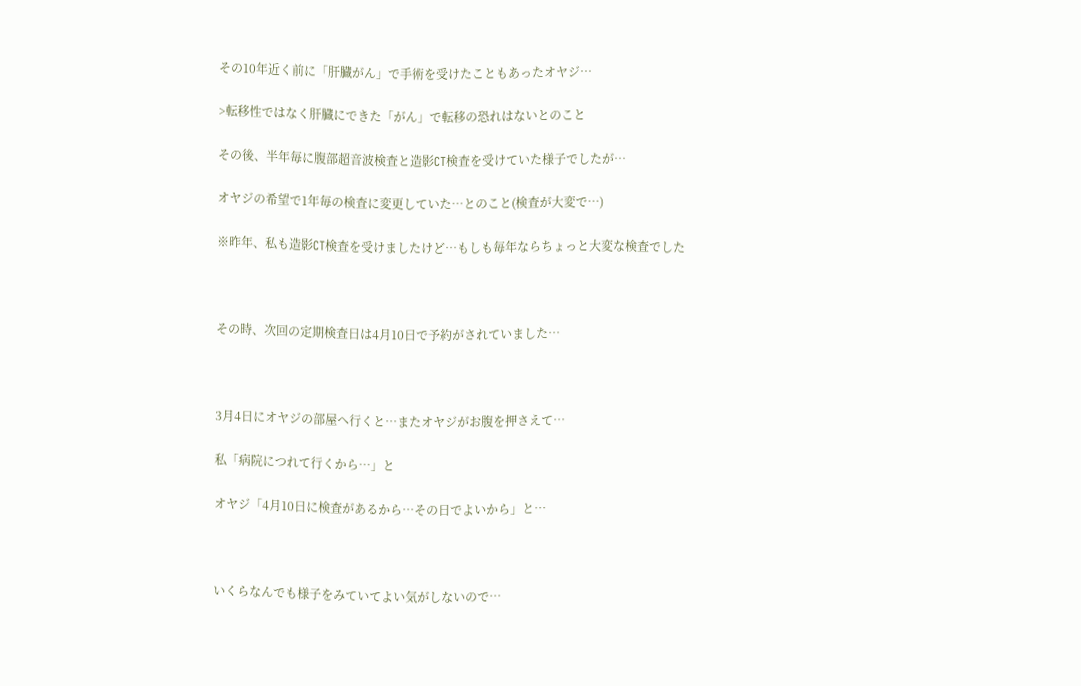その10年近く前に「肝臓がん」で手術を受けたこともあったオヤジ…

>転移性ではなく肝臓にできた「がん」で転移の恐れはないとのこと

その後、半年毎に腹部超音波検査と造影CT検査を受けていた様子でしたが…

オヤジの希望で1年毎の検査に変更していた…とのこと(検査が大変で…)

※昨年、私も造影CT検査を受けましたけど…もしも毎年ならちょっと大変な検査でした



その時、次回の定期検査日は4月10日で予約がされていました…



3月4日にオヤジの部屋へ行くと…またオヤジがお腹を押さえて…

私「病院につれて行くから…」と

オヤジ「4月10日に検査があるから…その日でよいから」と…



いくらなんでも様子をみていてよい気がしないので…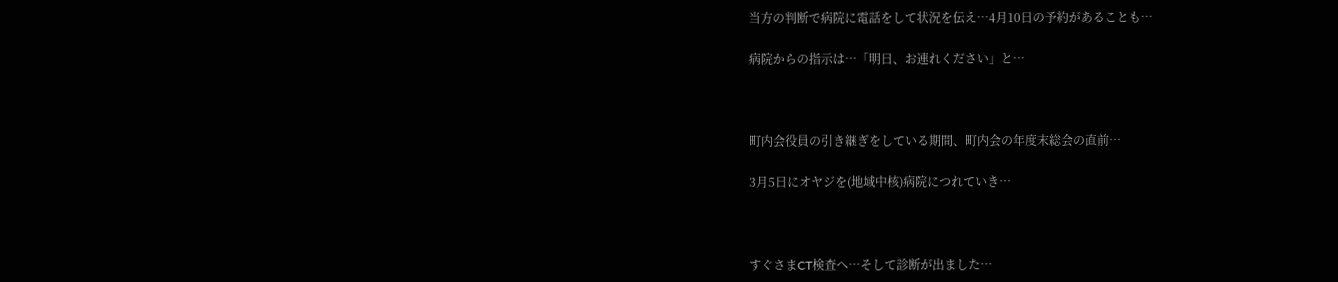当方の判断で病院に電話をして状況を伝え…4月10日の予約があることも…

病院からの指示は…「明日、お連れください」と…



町内会役員の引き継ぎをしている期間、町内会の年度末総会の直前…

3月5日にオヤジを(地域中核)病院につれていき…



すぐさまCT検査へ…そして診断が出ました…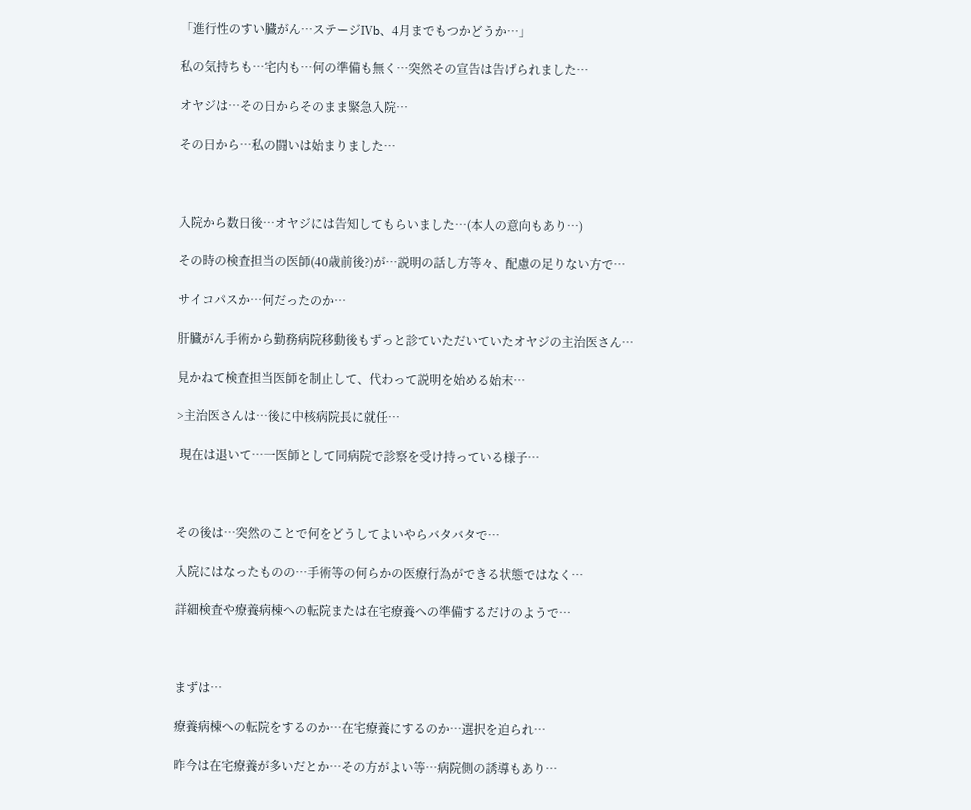「進行性のすい臓がん…ステージⅣb、4月までもつかどうか…」

私の気持ちも…宅内も…何の準備も無く…突然その宣告は告げられました…

オヤジは…その日からそのまま緊急入院…

その日から…私の闘いは始まりました…



入院から数日後…オヤジには告知してもらいました…(本人の意向もあり…)

その時の検査担当の医師(40歳前後?)が…説明の話し方等々、配慮の足りない方で…

サイコパスか…何だったのか…

肝臓がん手術から勤務病院移動後もずっと診ていただいていたオヤジの主治医さん…

見かねて検査担当医師を制止して、代わって説明を始める始末…

>主治医さんは…後に中核病院長に就任…

 現在は退いて…一医師として同病院で診察を受け持っている様子…



その後は…突然のことで何をどうしてよいやらバタバタで…

入院にはなったものの…手術等の何らかの医療行為ができる状態ではなく…

詳細検査や療養病棟への転院または在宅療養への準備するだけのようで…



まずは…

療養病棟への転院をするのか…在宅療養にするのか…選択を迫られ…

昨今は在宅療養が多いだとか…その方がよい等…病院側の誘導もあり…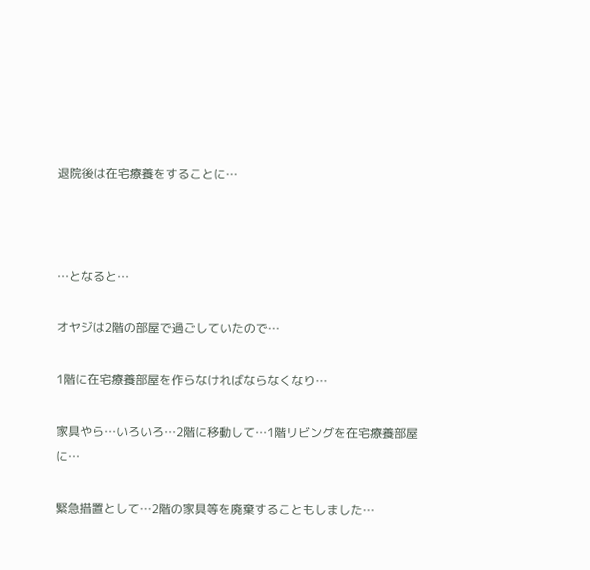退院後は在宅療養をすることに…



…となると…

オヤジは2階の部屋で過ごしていたので…

1階に在宅療養部屋を作らなければならなくなり…

家具やら…いろいろ…2階に移動して…1階リビングを在宅療養部屋に…

緊急措置として…2階の家具等を廃棄することもしました…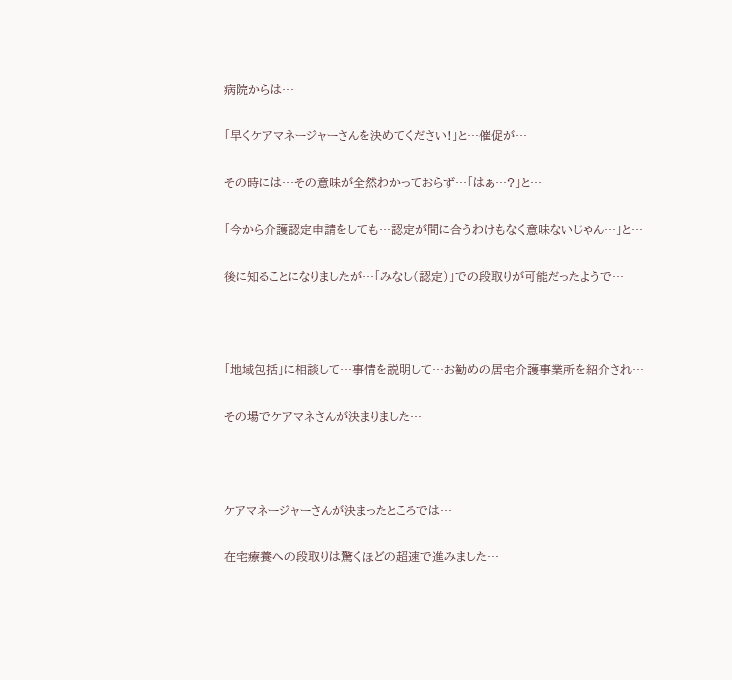病院からは…

「早くケアマネージャーさんを決めてください!」と…催促が…

その時には…その意味が全然わかっておらず…「はぁ…?」と…

「今から介護認定申請をしても…認定が間に合うわけもなく意味ないじゃん…」と…

後に知ることになりましたが…「みなし(認定)」での段取りが可能だったようで…



「地域包括」に相談して…事情を説明して…お勧めの居宅介護事業所を紹介され…

その場でケアマネさんが決まりました…



ケアマネージャーさんが決まったところでは…

在宅療養への段取りは驚くほどの超速で進みました…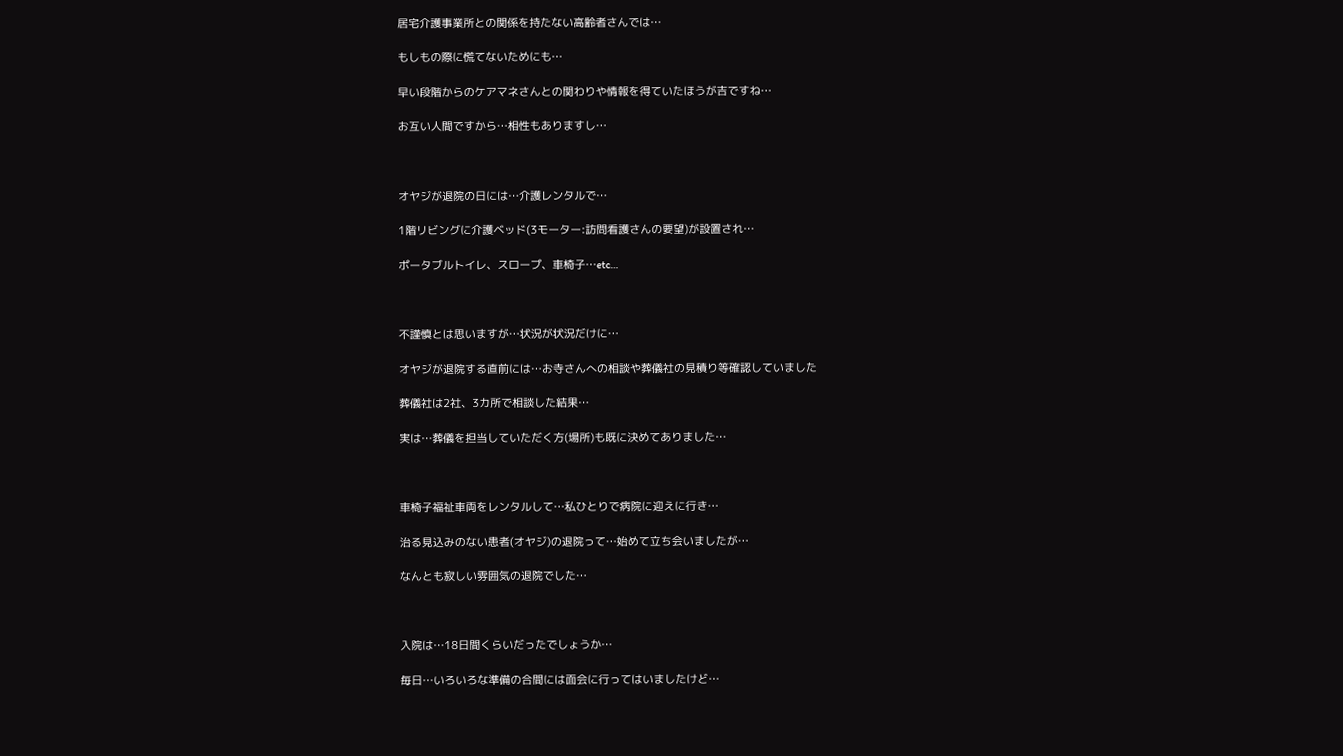居宅介護事業所との関係を持たない高齢者さんでは…

もしもの際に慌てないためにも…

早い段階からのケアマネさんとの関わりや情報を得ていたほうが吉ですね…

お互い人間ですから…相性もありますし…



オヤジが退院の日には…介護レンタルで…

1階リビングに介護ベッド(3モーター:訪問看護さんの要望)が設置され…

ポータブルトイレ、スロープ、車椅子…etc…



不謹慎とは思いますが…状況が状況だけに…

オヤジが退院する直前には…お寺さんへの相談や葬儀社の見積り等確認していました

葬儀社は2社、3カ所で相談した結果…

実は…葬儀を担当していただく方(場所)も既に決めてありました…



車椅子福祉車両をレンタルして…私ひとりで病院に迎えに行き…

治る見込みのない患者(オヤジ)の退院って…始めて立ち会いましたが…

なんとも寂しい雰囲気の退院でした…



入院は…18日間くらいだったでしょうか…

毎日…いろいろな準備の合間には面会に行ってはいましたけど…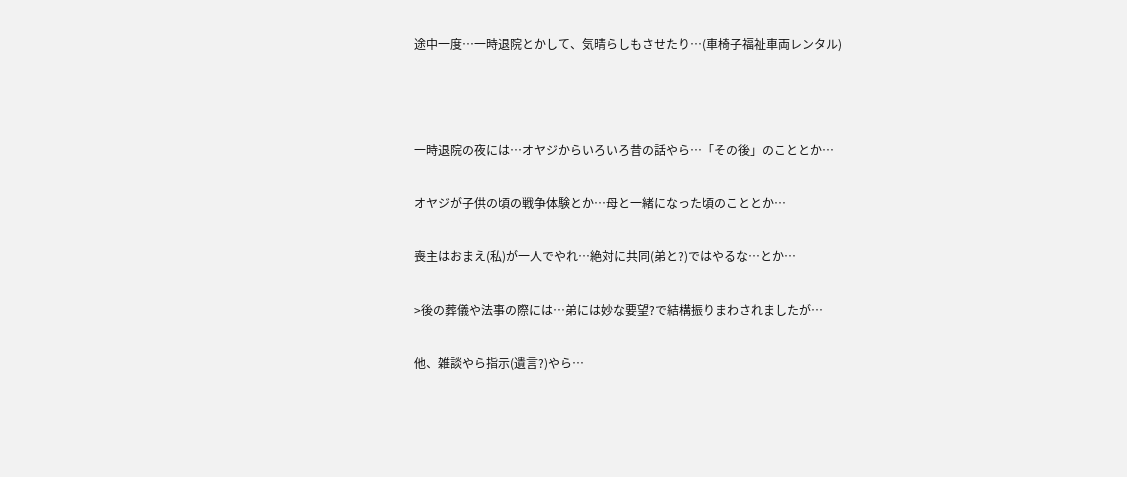途中一度…一時退院とかして、気晴らしもさせたり…(車椅子福祉車両レンタル)



一時退院の夜には…オヤジからいろいろ昔の話やら…「その後」のこととか…

オヤジが子供の頃の戦争体験とか…母と一緒になった頃のこととか…

喪主はおまえ(私)が一人でやれ…絶対に共同(弟と?)ではやるな…とか…

>後の葬儀や法事の際には…弟には妙な要望?で結構振りまわされましたが…

他、雑談やら指示(遺言?)やら…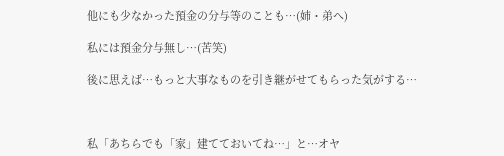他にも少なかった預金の分与等のことも…(姉・弟へ)

私には預金分与無し…(苦笑)

後に思えば…もっと大事なものを引き継がせてもらった気がする…



私「あちらでも「家」建てておいてね…」と…オヤ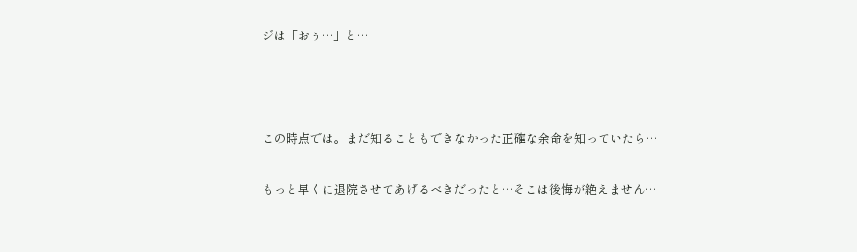ジは「おぅ…」と…



この時点では。まだ知ることもできなかった正確な余命を知っていたら…

もっと早くに退院させてあげるべきだったと…そこは後悔が絶えません…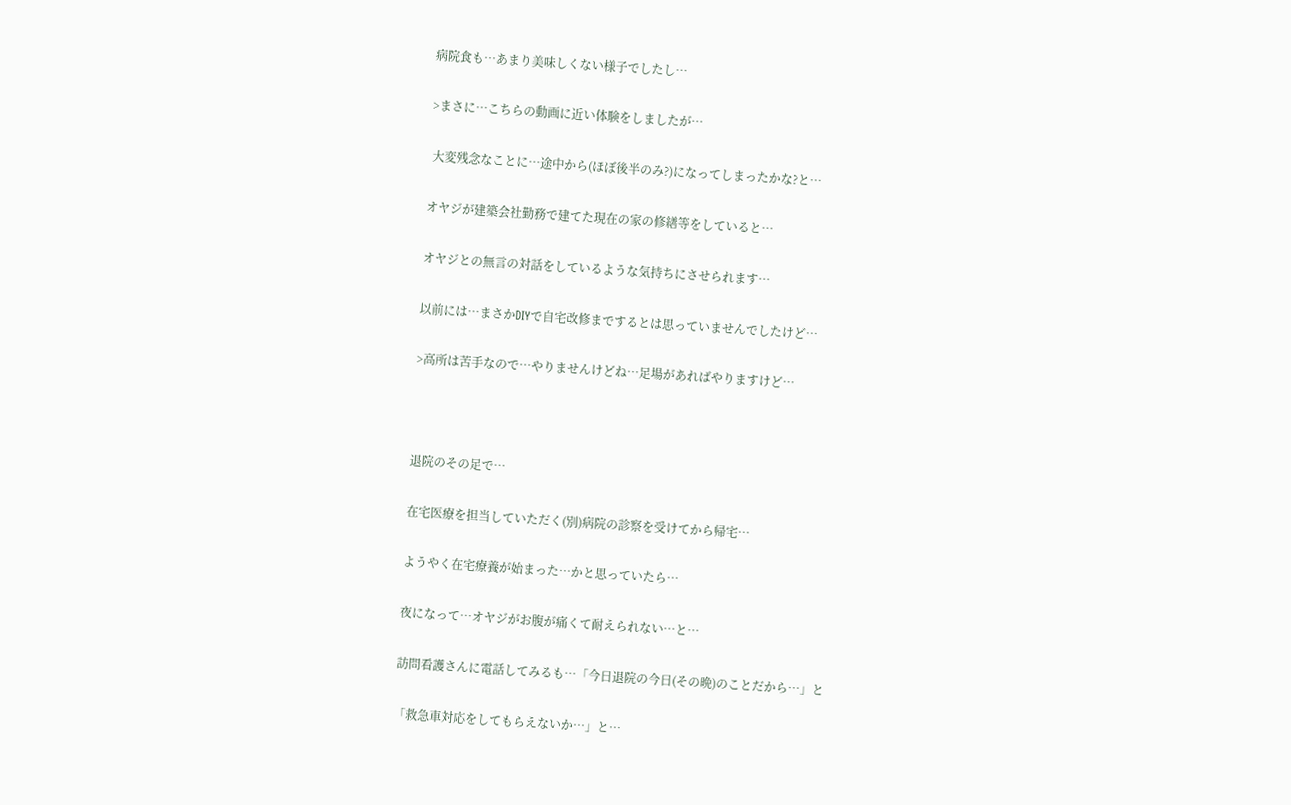病院食も…あまり美味しくない様子でしたし…

>まさに…こちらの動画に近い体験をしましたが…

 大変残念なことに…途中から(ほぼ後半のみ?)になってしまったかな?と…

オヤジが建築会社勤務で建てた現在の家の修繕等をしていると…

オヤジとの無言の対話をしているような気持ちにさせられます…

以前には…まさかDIYで自宅改修までするとは思っていませんでしたけど…

>高所は苦手なので…やりませんけどね…足場があればやりますけど…



退院のその足で…

在宅医療を担当していただく(別)病院の診察を受けてから帰宅…

ようやく在宅療養が始まった…かと思っていたら…

夜になって…オヤジがお腹が痛くて耐えられない…と…

訪問看護さんに電話してみるも…「今日退院の今日(その晩)のことだから…」と

「救急車対応をしてもらえないか…」と…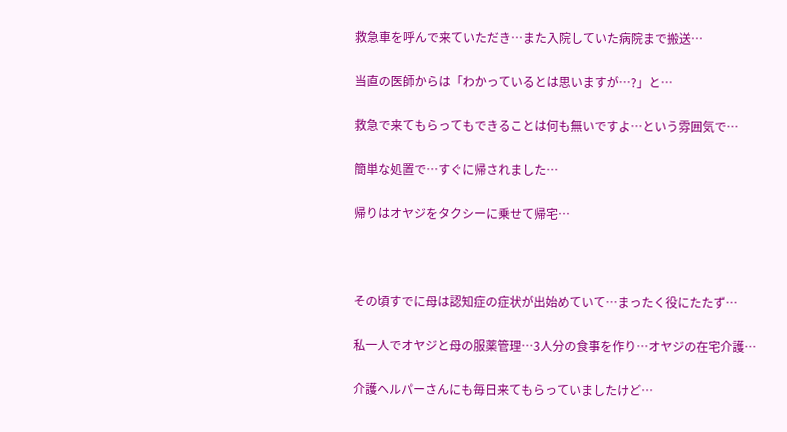救急車を呼んで来ていただき…また入院していた病院まで搬送…

当直の医師からは「わかっているとは思いますが…?」と…

救急で来てもらってもできることは何も無いですよ…という雰囲気で…

簡単な処置で…すぐに帰されました…

帰りはオヤジをタクシーに乗せて帰宅…



その頃すでに母は認知症の症状が出始めていて…まったく役にたたず…

私一人でオヤジと母の服薬管理…3人分の食事を作り…オヤジの在宅介護…

介護ヘルパーさんにも毎日来てもらっていましたけど…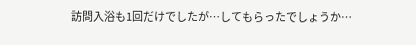訪問入浴も1回だけでしたが…してもらったでしょうか…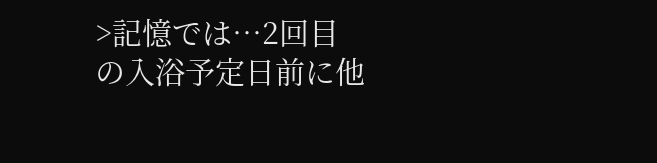>記憶では…2回目の入浴予定日前に他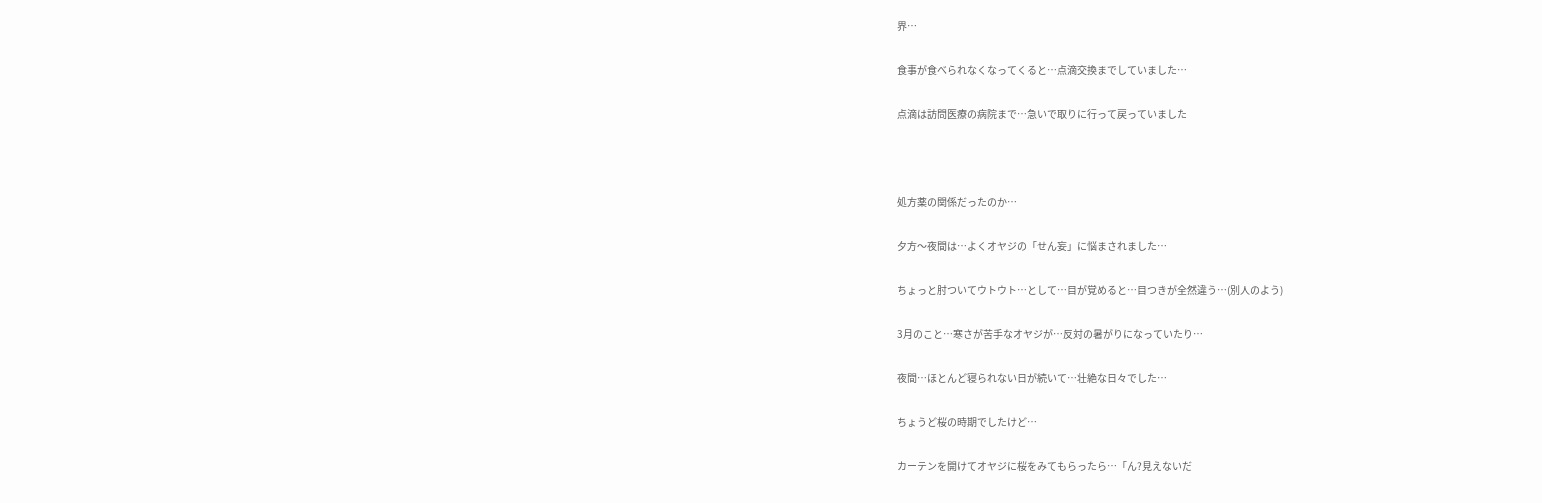界…

食事が食べられなくなってくると…点滴交換までしていました…

点滴は訪問医療の病院まで…急いで取りに行って戻っていました



処方薬の関係だったのか…

夕方〜夜間は…よくオヤジの「せん妄」に悩まされました…

ちょっと肘ついてウトウト…として…目が覚めると…目つきが全然違う…(別人のよう)

3月のこと…寒さが苦手なオヤジが…反対の暑がりになっていたり…

夜間…ほとんど寝られない日が続いて…壮絶な日々でした…

ちょうど桜の時期でしたけど…

カーテンを開けてオヤジに桜をみてもらったら…「ん?見えないだ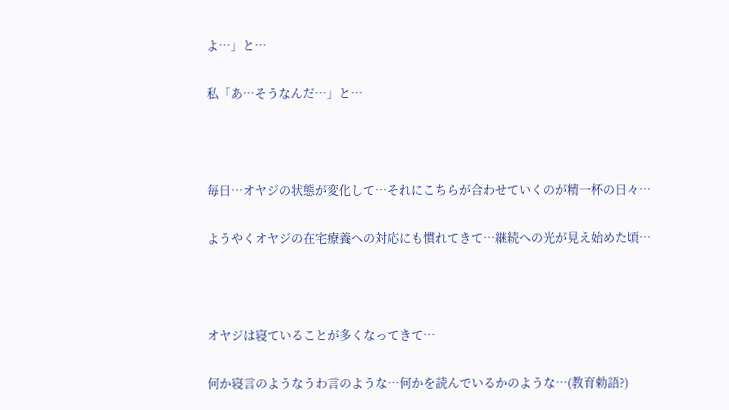よ…」と…

私「あ…そうなんだ…」と…



毎日…オヤジの状態が変化して…それにこちらが合わせていくのが精一杯の日々…

ようやくオヤジの在宅療養への対応にも慣れてきて…継続への光が見え始めた頃…



オヤジは寝ていることが多くなってきて…

何か寝言のようなうわ言のような…何かを読んでいるかのような…(教育勅語?)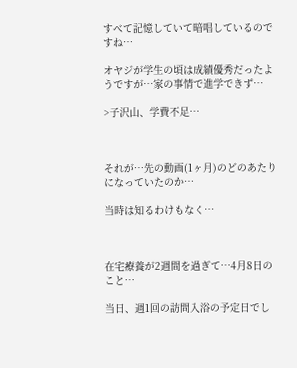すべて記憶していて暗唱しているのですね…

オヤジが学生の頃は成績優秀だったようですが…家の事情で進学できず…

>子沢山、学費不足…



それが…先の動画(1ヶ月)のどのあたりになっていたのか…

当時は知るわけもなく…



在宅療養が2週間を過ぎて…4月8日のこと…

当日、週1回の訪問入浴の予定日でし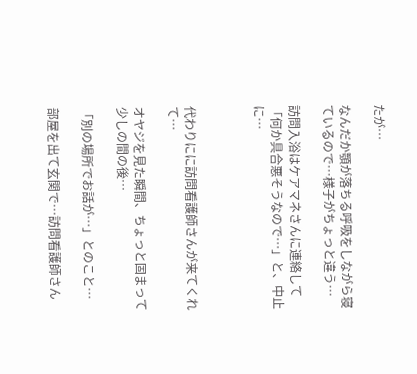たが…

なんだか顎が落ちる呼吸をしながら寝ているので…様子がちょっと違う…

訪問入浴はケアマネさんに連絡して「何か具合悪そうなので…」と、中止に…



代わりにに訪問看護師さんが来てくれて…

オヤジを見た瞬間、ちょっと固まって少しの間の後…

「別の場所でお話が…」とのこと…

部屋を出て玄関で…訪問看護師さん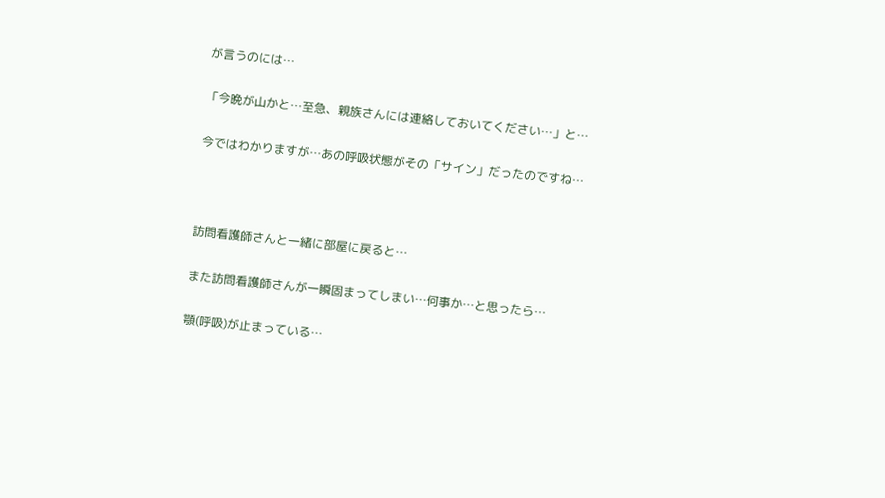が言うのには…

「今晩が山かと…至急、親族さんには連絡しておいてください…」と…

今ではわかりますが…あの呼吸状態がその「サイン」だったのですね…



訪問看護師さんと一緒に部屋に戻ると…

また訪問看護師さんが一瞬固まってしまい…何事か…と思ったら…

顎(呼吸)が止まっている…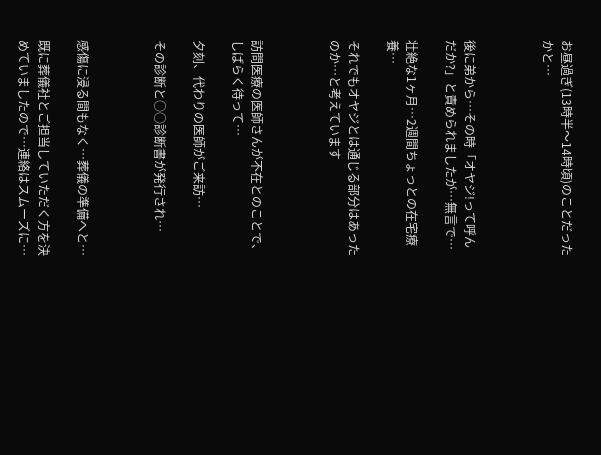お昼過ぎ(13時半〜14時頃)のことだったかと…



後に弟から…その時「オヤジ!って呼んだか?」と責められましたが…無言で…

壮絶な1ヶ月…2週間ちょっとの在宅療養…

それでもオヤジとは通じる部分はあったのか…と考えています



訪問医療の医師さんが不在とのことで、しばらく待って…

夕刻、代わりの医師がご来訪…

その診断と○○診断書が発行され…



感傷に浸る間もなく…葬儀の準備へと…

既に葬儀社とご担当していただく方を決めていましたので…連絡はスムーズに…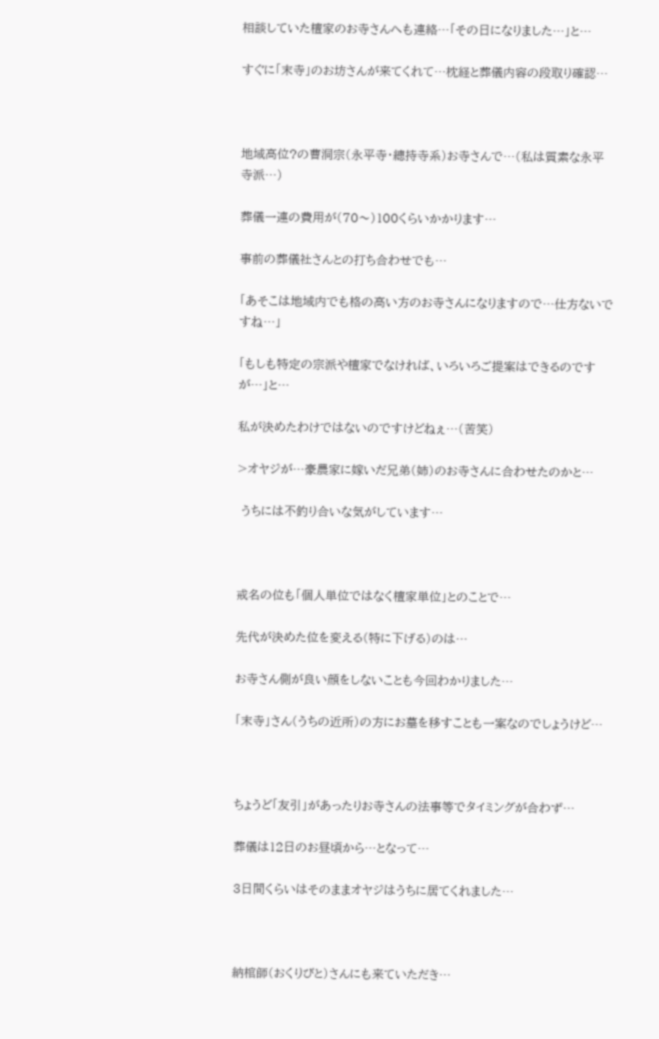相談していた檀家のお寺さんへも連絡…「その日になりました…」と…

すぐに「末寺」のお坊さんが来てくれて…枕経と葬儀内容の段取り確認…



地域高位?の曹洞宗(永平寺・總持寺系)お寺さんで…(私は質素な永平寺派…)

葬儀一連の費用が(70〜)100くらいかかります…

事前の葬儀社さんとの打ち合わせでも…

「あそこは地域内でも格の高い方のお寺さんになりますので…仕方ないですね…」

「もしも特定の宗派や檀家でなければ、いろいろご提案はできるのですが…」と…

私が決めたわけではないのですけどねぇ…(苦笑)

>オヤジが…豪農家に嫁いだ兄弟(姉)のお寺さんに合わせたのかと…

 うちには不釣り合いな気がしています…



戒名の位も「個人単位ではなく檀家単位」とのことで…

先代が決めた位を変える(特に下げる)のは…

お寺さん側が良い顔をしないことも今回わかりました…

「末寺」さん(うちの近所)の方にお墓を移すことも一案なのでしょうけど…



ちょうど「友引」があったりお寺さんの法事等でタイミングが合わず…

葬儀は12日のお昼頃から…となって…

3日間くらいはそのままオヤジはうちに居てくれました…



納棺師(おくりびと)さんにも来ていただき…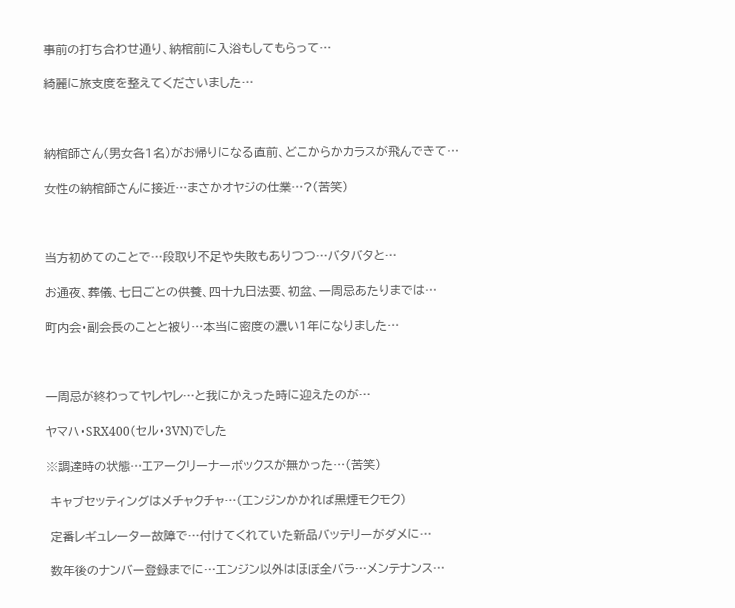事前の打ち合わせ通り、納棺前に入浴もしてもらって…

綺麗に旅支度を整えてくださいました…



納棺師さん(男女各1名)がお帰りになる直前、どこからかカラスが飛んできて…

女性の納棺師さんに接近…まさかオヤジの仕業…?(苦笑)



当方初めてのことで…段取り不足や失敗もありつつ…バタバタと…

お通夜、葬儀、七日ごとの供養、四十九日法要、初盆、一周忌あたりまでは…

町内会・副会長のことと被り…本当に密度の濃い1年になりました…



一周忌が終わってヤレヤレ…と我にかえった時に迎えたのが…

ヤマハ・SRX400(セル・3VN)でした

※調達時の状態…エアークリーナーボックスが無かった…(苦笑)

 キャブセッティングはメチャクチャ…(エンジンかかれば黒煙モクモク)

 定番レギュレーター故障で…付けてくれていた新品バッテリーがダメに…

 数年後のナンバー登録までに…エンジン以外はほぼ全バラ…メンテナンス…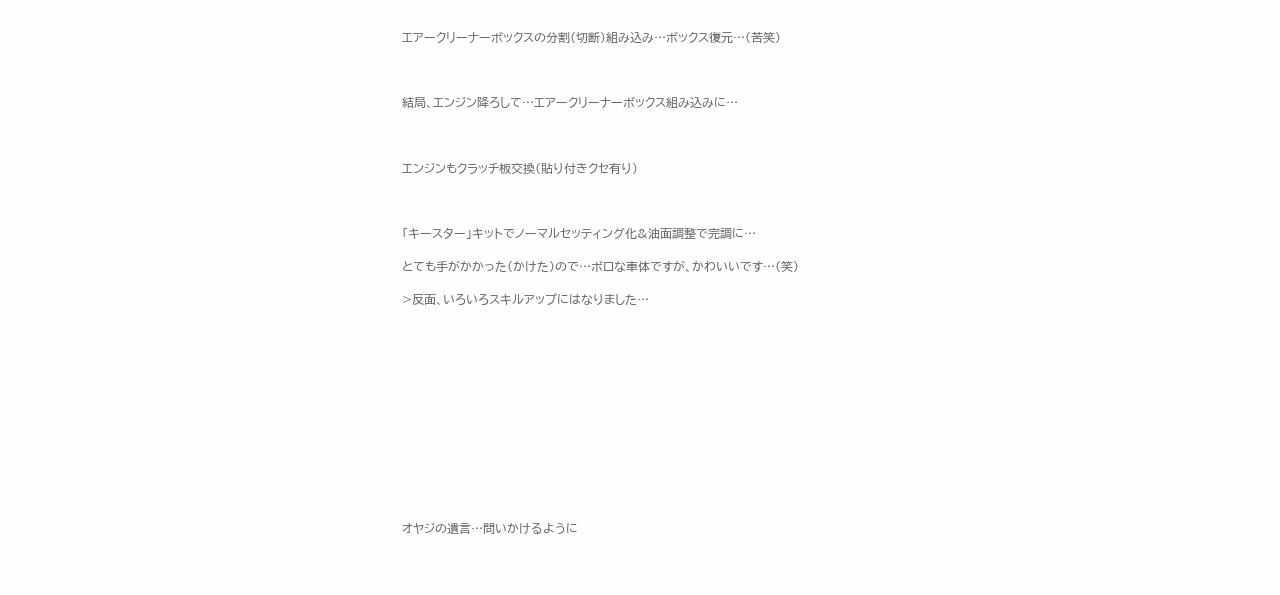エアークリーナーボックスの分割(切断)組み込み…ボックス復元…(苦笑)



結局、エンジン降ろして…エアークリーナーボックス組み込みに…



エンジンもクラッチ板交換(貼り付きクセ有り)



「キースター」キットでノーマルセッティング化&油面調整で完調に…

とても手がかかった(かけた)ので…ボロな車体ですが、かわいいです…(笑)

>反面、いろいろスキルアップにはなりました…













オヤジの遺言…問いかけるように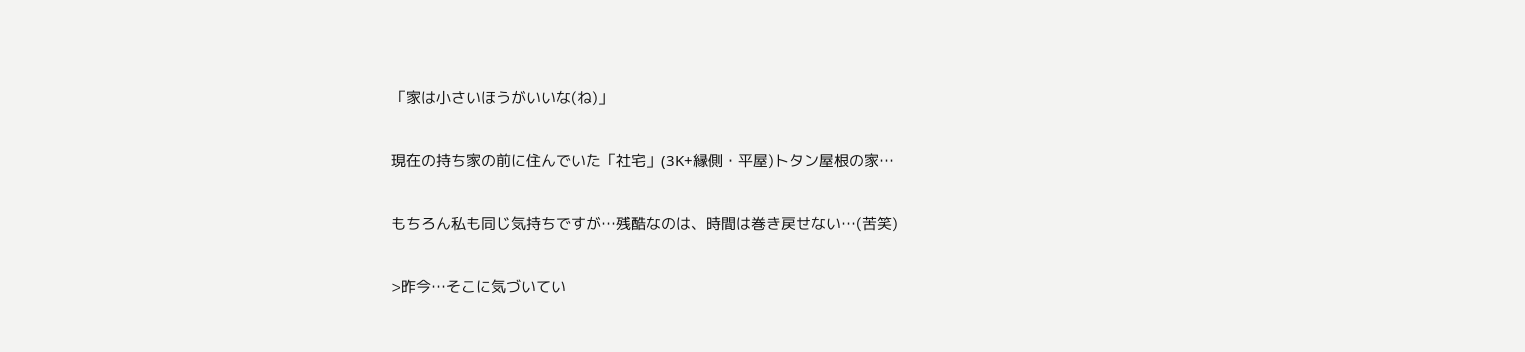「家は小さいほうがいいな(ね)」

現在の持ち家の前に住んでいた「社宅」(3K+縁側・平屋)トタン屋根の家…

もちろん私も同じ気持ちですが…残酷なのは、時間は巻き戻せない…(苦笑)

>昨今…そこに気づいてい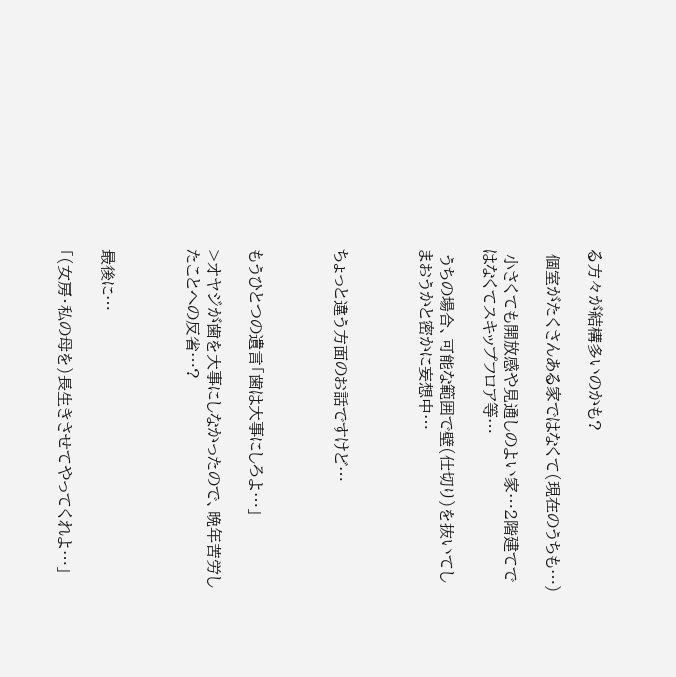る方々が結構多いのかも?

 個室がたくさんある家ではなくて(現在のうちも…)

 小さくても開放感や見通しのよい家…2階建てではなくてスキップフロア等…

 うちの場合、可能な範囲で壁(仕切り)を抜いてしまおうかと密かに妄想中…



ちょっと違う方面のお話ですけど…



もうひとつの遺言「歯は大事にしろよ…」

>オヤジが歯を大事にしなかったので、晩年苦労したことへの反省…?



最後に…

「(女房・私の母を)長生きさせてやってくれよ…」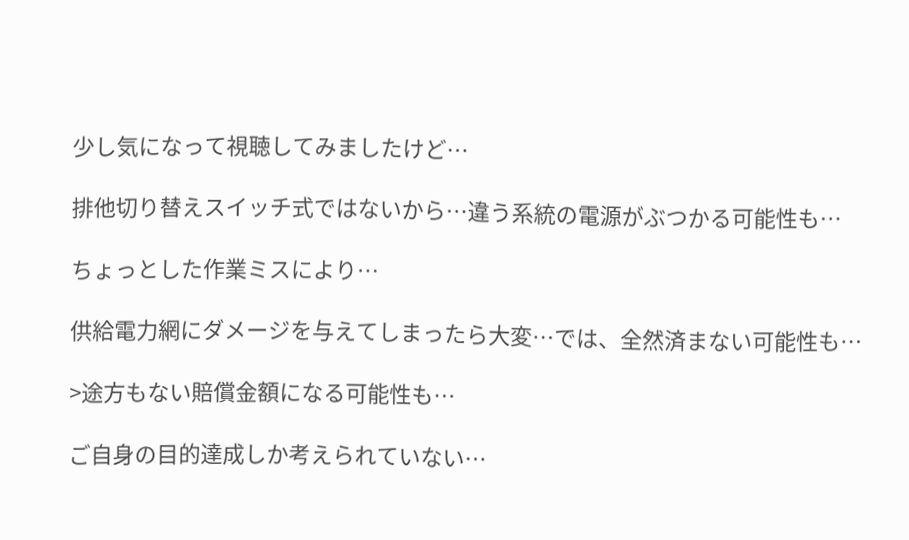少し気になって視聴してみましたけど…

排他切り替えスイッチ式ではないから…違う系統の電源がぶつかる可能性も…

ちょっとした作業ミスにより…

供給電力網にダメージを与えてしまったら大変…では、全然済まない可能性も…

>途方もない賠償金額になる可能性も…

ご自身の目的達成しか考えられていない…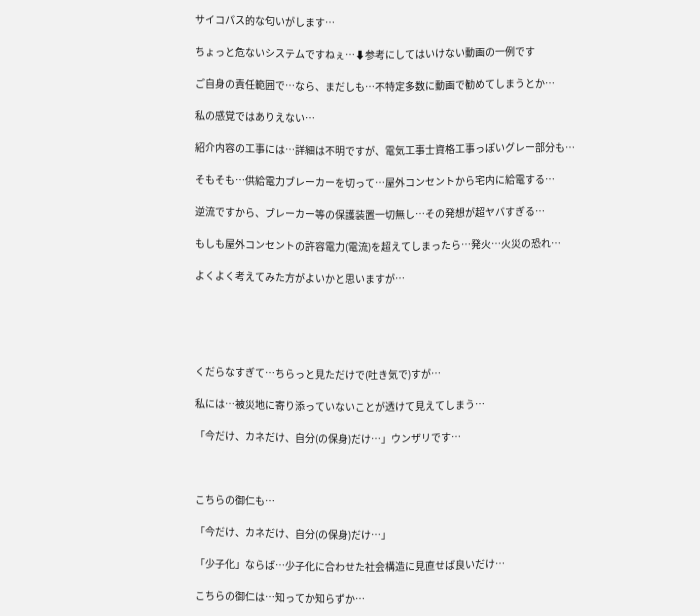サイコパス的な匂いがします…

ちょっと危ないシステムですねぇ…⬇参考にしてはいけない動画の一例です

ご自身の責任範囲で…なら、まだしも…不特定多数に動画で勧めてしまうとか…

私の感覚ではありえない…

紹介内容の工事には…詳細は不明ですが、電気工事士資格工事っぽいグレー部分も…

そもそも…供給電力ブレーカーを切って…屋外コンセントから宅内に給電する…

逆流ですから、ブレーカー等の保護装置一切無し…その発想が超ヤバすぎる…

もしも屋外コンセントの許容電力(電流)を超えてしまったら…発火…火災の恐れ…

よくよく考えてみた方がよいかと思いますが…





くだらなすぎて…ちらっと見ただけで(吐き気で)すが…

私には…被災地に寄り添っていないことが透けて見えてしまう…

「今だけ、カネだけ、自分(の保身)だけ…」ウンザリです…



こちらの御仁も…

「今だけ、カネだけ、自分(の保身)だけ…」

「少子化」ならば…少子化に合わせた社会構造に見直せば良いだけ…

こちらの御仁は…知ってか知らずか…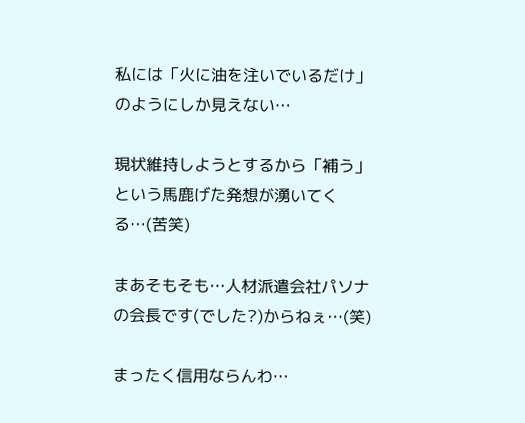私には「火に油を注いでいるだけ」のようにしか見えない…

現状維持しようとするから「補う」という馬鹿げた発想が湧いてくる…(苦笑)

まあそもそも…人材派遣会社パソナの会長です(でした?)からねぇ…(笑)

まったく信用ならんわ…